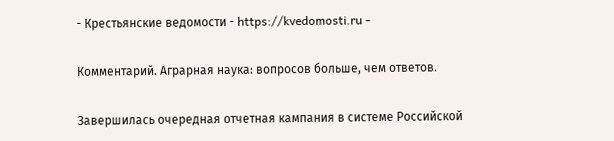- Крестьянские ведомости - https://kvedomosti.ru -

Комментарий. Аграрная наука: вопросов больше, чем ответов.

Завершилась очередная отчетная кампания в системе Российской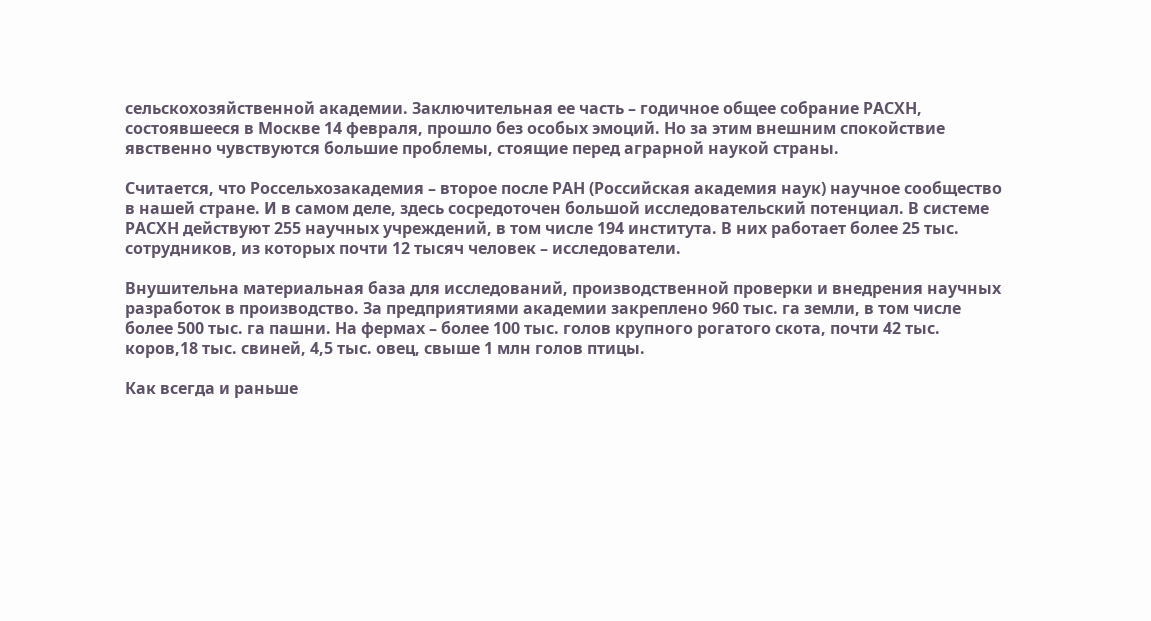сельскохозяйственной академии. Заключительная ее часть – годичное общее собрание РАСХН, состоявшееся в Москве 14 февраля, прошло без особых эмоций. Но за этим внешним спокойствие явственно чувствуются большие проблемы, стоящие перед аграрной наукой страны.

Считается, что Россельхозакадемия – второе после РАН (Российская академия наук) научное сообщество в нашей стране. И в самом деле, здесь сосредоточен большой исследовательский потенциал. В системе РАСХН действуют 255 научных учреждений, в том числе 194 института. В них работает более 25 тыс. сотрудников, из которых почти 12 тысяч человек – исследователи.

Внушительна материальная база для исследований, производственной проверки и внедрения научных разработок в производство. За предприятиями академии закреплено 960 тыс. га земли, в том числе более 500 тыс. га пашни. На фермах – более 100 тыс. голов крупного рогатого скота, почти 42 тыс. коров,18 тыс. свиней, 4,5 тыс. овец, свыше 1 млн голов птицы.

Как всегда и раньше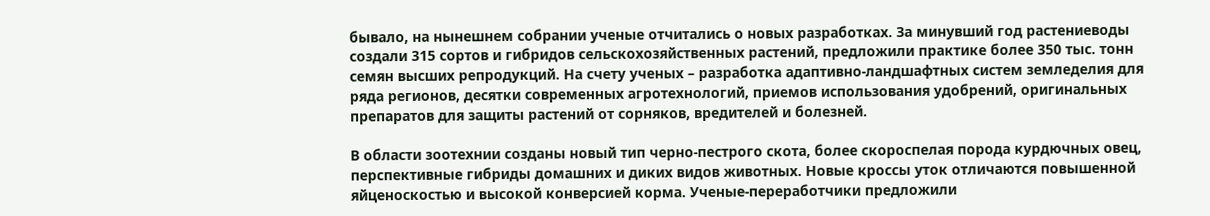бывало, на нынешнем собрании ученые отчитались о новых разработках. За минувший год растениеводы создали 315 сортов и гибридов сельскохозяйственных растений, предложили практике более 350 тыс. тонн семян высших репродукций. На счету ученых – разработка адаптивно-ландшафтных систем земледелия для ряда регионов, десятки современных агротехнологий, приемов использования удобрений, оригинальных препаратов для защиты растений от сорняков, вредителей и болезней.

В области зоотехнии созданы новый тип черно-пестрого скота, более скороспелая порода курдючных овец, перспективные гибриды домашних и диких видов животных. Новые кроссы уток отличаются повышенной яйценоскостью и высокой конверсией корма. Ученые-переработчики предложили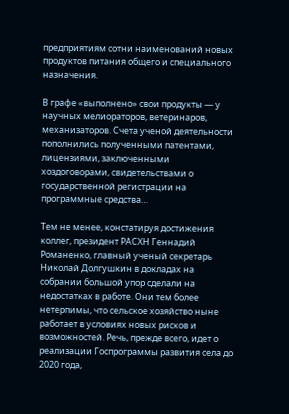предприятиям сотни наименований новых продуктов питания общего и специального назначения.

В графе «выполнено» свои продукты — у научных мелиораторов, ветеринаров, механизаторов. Счета ученой деятельности пополнились полученными патентами, лицензиями, заключенными хоздоговорами, свидетельствами о государственной регистрации на программные средства…

Тем не менее, констатируя достижения коллег, президент РАСХН Геннадий Романенко, главный ученый секретарь Николай Долгушкин в докладах на собрании большой упор сделали на недостатках в работе. Они тем более нетерпимы, что сельское хозяйство ныне работает в условиях новых рисков и возможностей. Речь, прежде всего, идет о реализации Госпрограммы развития села до 2020 года,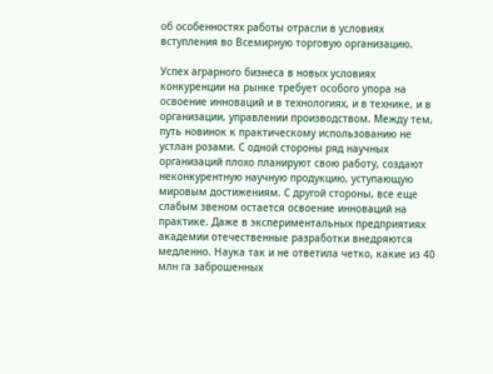об особенностях работы отрасли в условиях вступления во Всемирную торговую организацию.

Успех аграрного бизнеса в новых условиях конкуренции на рынке требует особого упора на освоение инноваций и в технологиях, и в технике, и в организации, управлении производством. Между тем, путь новинок к практическому использованию не устлан розами. С одной стороны ряд научных организаций плохо планируют свою работу, создают неконкурентную научную продукцию, уступающую мировым достижениям. С другой стороны, все еще слабым звеном остается освоение инноваций на практике. Даже в экспериментальных предприятиях академии отечественные разработки внедряются медленно. Наука так и не ответила четко, какие из 40 млн га заброшенных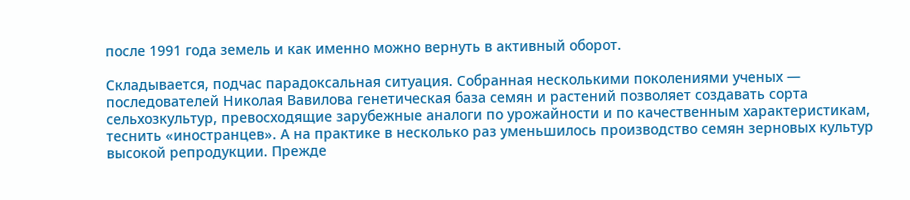после 1991 года земель и как именно можно вернуть в активный оборот.

Складывается, подчас парадоксальная ситуация. Собранная несколькими поколениями ученых — последователей Николая Вавилова генетическая база семян и растений позволяет создавать сорта сельхозкультур, превосходящие зарубежные аналоги по урожайности и по качественным характеристикам, теснить «иностранцев». А на практике в несколько раз уменьшилось производство семян зерновых культур высокой репродукции. Прежде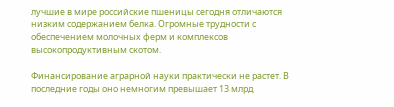лучшие в мире российские пшеницы сегодня отличаются низким содержанием белка. Огромные трудности с обеспечением молочных ферм и комплексов высокопродуктивным скотом.

Финансирование аграрной науки практически не растет. В последние годы оно немногим превышает 13 млрд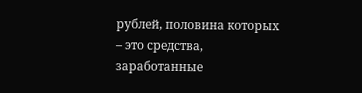рублей, половина которых – это средства, заработанные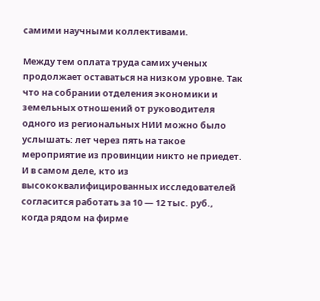самими научными коллективами.

Между тем оплата труда самих ученых продолжает оставаться на низком уровне. Так что на собрании отделения экономики и земельных отношений от руководителя одного из региональных НИИ можно было услышать: лет через пять на такое мероприятие из провинции никто не приедет. И в самом деле, кто из высококвалифицированных исследователей согласится работать за 10 — 12 тыс. руб., когда рядом на фирме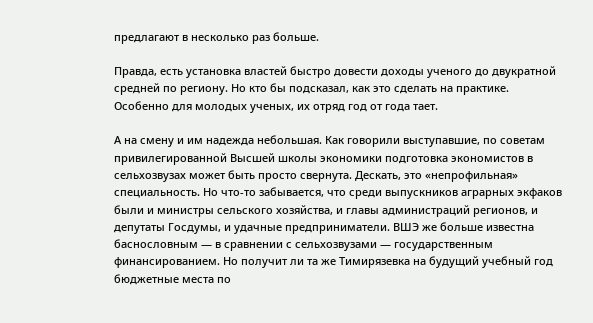предлагают в несколько раз больше.

Правда, есть установка властей быстро довести доходы ученого до двукратной средней по региону. Но кто бы подсказал, как это сделать на практике. Особенно для молодых ученых, их отряд год от года тает.

А на смену и им надежда небольшая. Как говорили выступавшие, по советам привилегированной Высшей школы экономики подготовка экономистов в сельхозвузах может быть просто свернута. Дескать, это «непрофильная» специальность. Но что-то забывается, что среди выпускников аграрных экфаков были и министры сельского хозяйства, и главы администраций регионов, и депутаты Госдумы, и удачные предприниматели. ВШЭ же больше известна баснословным — в сравнении с сельхозвузами — государственным финансированием. Но получит ли та же Тимирязевка на будущий учебный год бюджетные места по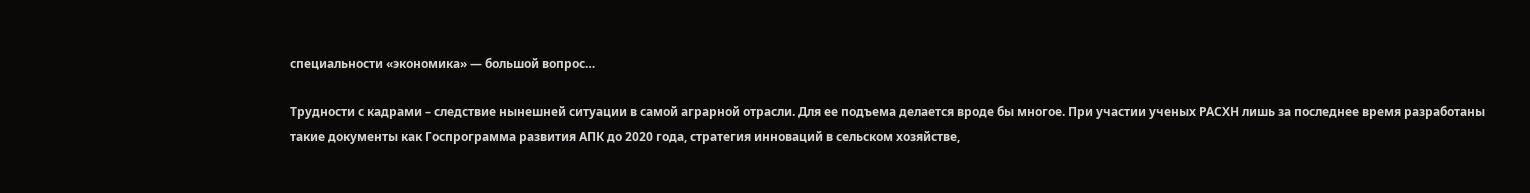специальности «экономика» — большой вопрос…

Трудности с кадрами – следствие нынешней ситуации в самой аграрной отрасли. Для ее подъема делается вроде бы многое. При участии ученых РАСХН лишь за последнее время разработаны такие документы как Госпрограмма развития АПК до 2020 года, стратегия инноваций в сельском хозяйстве,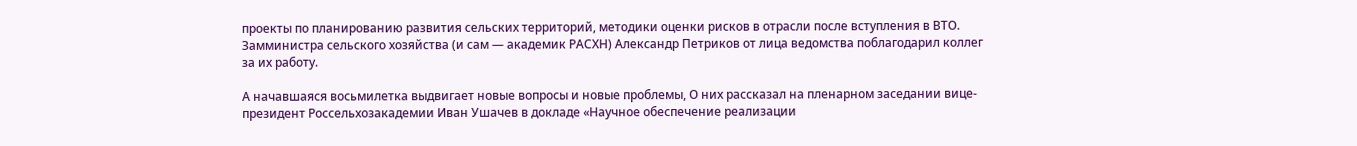проекты по планированию развития сельских территорий, методики оценки рисков в отрасли после вступления в ВТО. Замминистра сельского хозяйства (и сам — академик РАСХН) Александр Петриков от лица ведомства поблагодарил коллег за их работу.

А начавшаяся восьмилетка выдвигает новые вопросы и новые проблемы, О них рассказал на пленарном заседании вице-президент Россельхозакадемии Иван Ушачев в докладе «Научное обеспечение реализации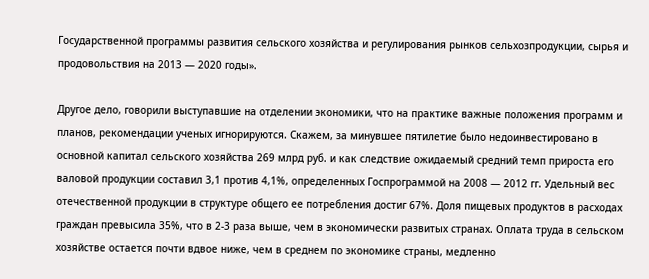Государственной программы развития сельского хозяйства и регулирования рынков сельхозпродукции, сырья и продовольствия на 2013 — 2020 годы».

Другое дело, говорили выступавшие на отделении экономики, что на практике важные положения программ и планов, рекомендации ученых игнорируются. Скажем, за минувшее пятилетие было недоинвестировано в основной капитал сельского хозяйства 269 млрд руб. и как следствие ожидаемый средний темп прироста его валовой продукции составил 3,1 против 4,1%, определенных Госпрограммой на 2008 — 2012 гг. Удельный вес отечественной продукции в структуре общего ее потребления достиг 67%. Доля пищевых продуктов в расходах граждан превысила 35%, что в 2-3 раза выше, чем в экономически развитых странах. Оплата труда в сельском хозяйстве остается почти вдвое ниже, чем в среднем по экономике страны, медленно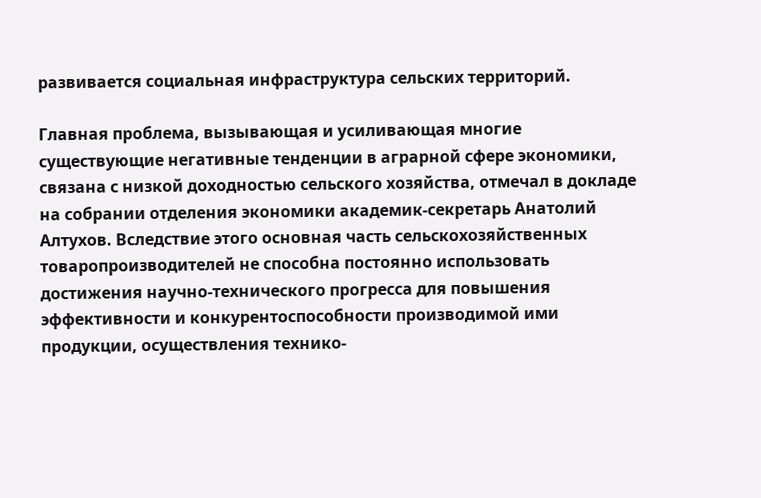развивается социальная инфраструктура сельских территорий.

Главная проблема, вызывающая и усиливающая многие существующие негативные тенденции в аграрной сфере экономики, связана с низкой доходностью сельского хозяйства, отмечал в докладе на собрании отделения экономики академик-секретарь Анатолий Алтухов. Вследствие этого основная часть сельскохозяйственных товаропроизводителей не способна постоянно использовать достижения научно-технического прогресса для повышения эффективности и конкурентоспособности производимой ими продукции, осуществления технико-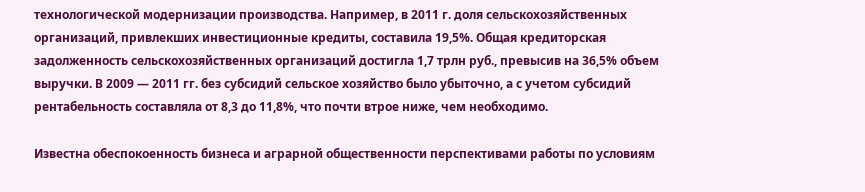технологической модернизации производства. Например, в 2011 г. доля сельскохозяйственных организаций, привлекших инвестиционные кредиты, составила 19,5%. Общая кредиторская задолженность сельскохозяйственных организаций достигла 1,7 трлн руб., превысив на 36,5% объем выручки. В 2009 — 2011 гг. без субсидий сельское хозяйство было убыточно, а с учетом субсидий рентабельность составляла от 8,3 до 11,8%, что почти втрое ниже, чем необходимо.

Известна обеспокоенность бизнеса и аграрной общественности перспективами работы по условиям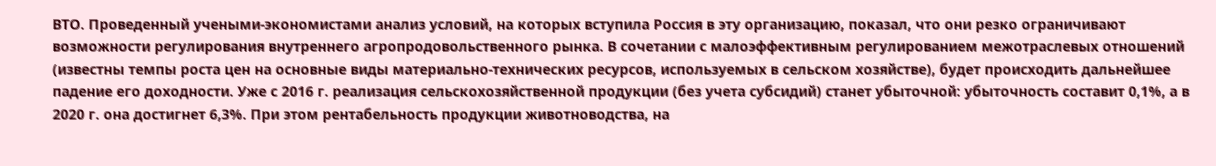ВТО. Проведенный учеными-экономистами анализ условий, на которых вступила Россия в эту организацию, показал, что они резко ограничивают возможности регулирования внутреннего агропродовольственного рынка. В сочетании с малоэффективным регулированием межотраслевых отношений (известны темпы роста цен на основные виды материально-технических ресурсов, используемых в сельском хозяйстве), будет происходить дальнейшее падение его доходности. Уже с 2016 г. реализация сельскохозяйственной продукции (без учета субсидий) станет убыточной: убыточность составит 0,1%, а в 2020 г. она достигнет 6,3%. При этом рентабельность продукции животноводства, на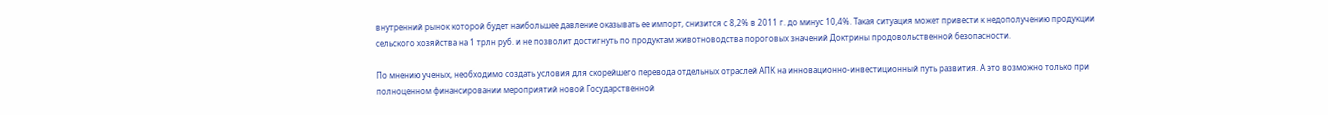внутренний рынок которой будет наибольшее давление оказывать ее импорт, снизится с 8,2% в 2011 г. до минус 10,4%. Такая ситуация может привести к недополучению продукции сельского хозяйства на 1 трлн руб. и не позволит достигнуть по продуктам животноводства пороговых значений Доктрины продовольственной безопасности.

По мнению ученых, необходимо создать условия для скорейшего перевода отдельных отраслей АПК на инновационно-инвестиционный путь развития. А это возможно только при полноценном финансировании мероприятий новой Государственной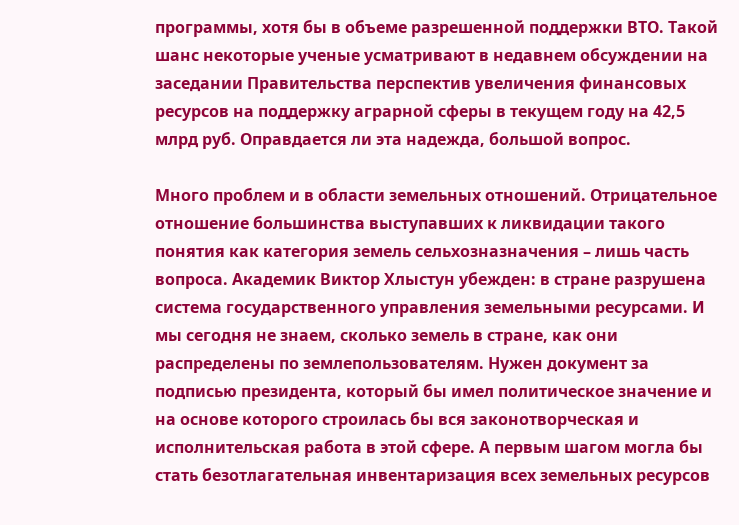программы, хотя бы в объеме разрешенной поддержки ВТО. Такой шанс некоторые ученые усматривают в недавнем обсуждении на заседании Правительства перспектив увеличения финансовых ресурсов на поддержку аграрной сферы в текущем году на 42,5 млрд руб. Оправдается ли эта надежда, большой вопрос.

Много проблем и в области земельных отношений. Отрицательное отношение большинства выступавших к ликвидации такого понятия как категория земель сельхозназначения – лишь часть вопроса. Академик Виктор Хлыстун убежден: в стране разрушена система государственного управления земельными ресурсами. И мы сегодня не знаем, сколько земель в стране, как они распределены по землепользователям. Нужен документ за подписью президента, который бы имел политическое значение и на основе которого строилась бы вся законотворческая и исполнительская работа в этой сфере. А первым шагом могла бы стать безотлагательная инвентаризация всех земельных ресурсов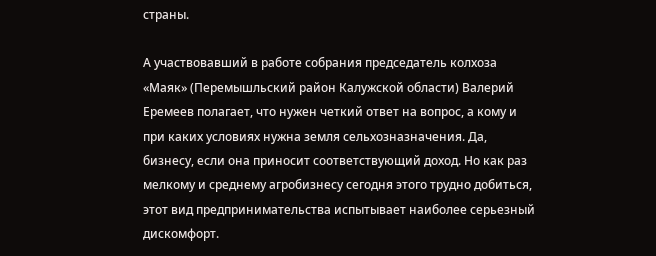страны.

А участвовавший в работе собрания председатель колхоза «Маяк» (Перемышльский район Калужской области) Валерий Еремеев полагает, что нужен четкий ответ на вопрос, а кому и при каких условиях нужна земля сельхозназначения. Да, бизнесу, если она приносит соответствующий доход. Но как раз мелкому и среднему агробизнесу сегодня этого трудно добиться, этот вид предпринимательства испытывает наиболее серьезный дискомфорт.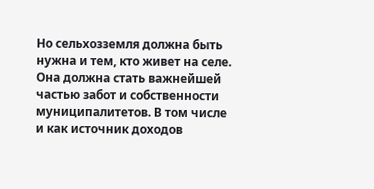Но сельхозземля должна быть нужна и тем, кто живет на селе. Она должна стать важнейшей частью забот и собственности муниципалитетов. В том числе и как источник доходов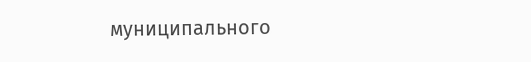муниципального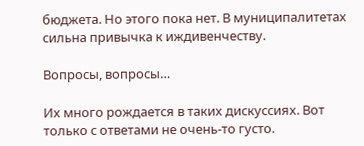бюджета. Но этого пока нет. В муниципалитетах сильна привычка к иждивенчеству.

Вопросы, вопросы…

Их много рождается в таких дискуссиях. Вот только с ответами не очень-то густо.